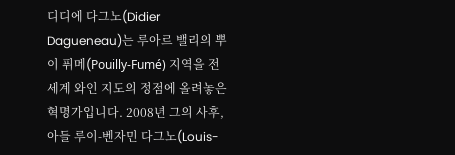디디에 다그노(Didier Dagueneau)는 루아르 밸리의 뿌이 퓌메(Pouilly-Fumé) 지역을 전 세계 와인 지도의 정점에 올려놓은 혁명가입니다. 2008년 그의 사후, 아들 루이-벤자민 다그노(Louis-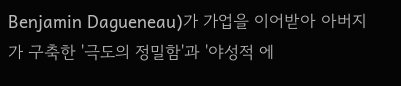Benjamin Dagueneau)가 가업을 이어받아 아버지가 구축한 '극도의 정밀함'과 '야성적 에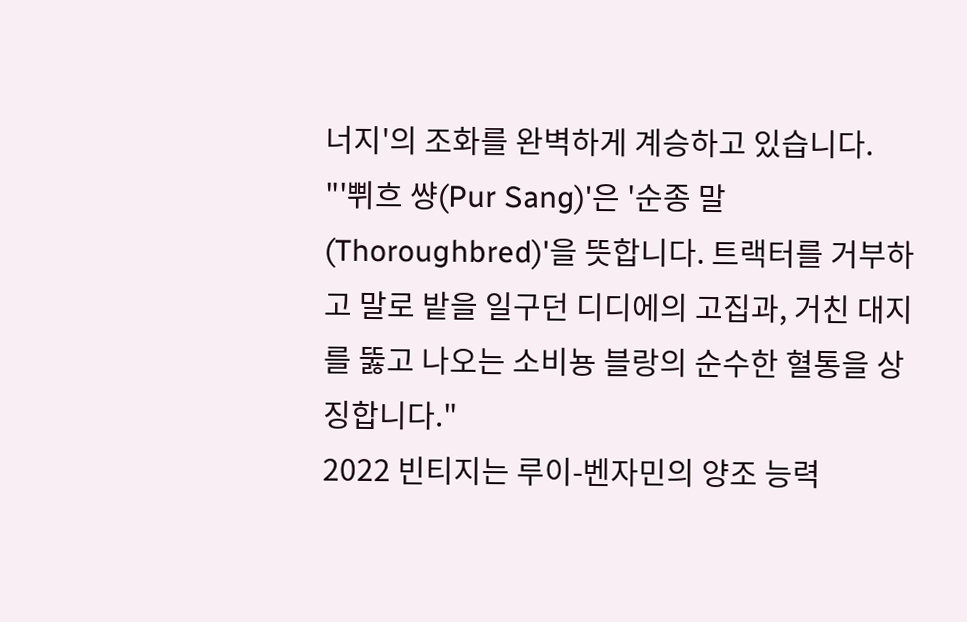너지'의 조화를 완벽하게 계승하고 있습니다.
"'쀠흐 썅(Pur Sang)'은 '순종 말(Thoroughbred)'을 뜻합니다. 트랙터를 거부하고 말로 밭을 일구던 디디에의 고집과, 거친 대지를 뚫고 나오는 소비뇽 블랑의 순수한 혈통을 상징합니다."
2022 빈티지는 루이-벤자민의 양조 능력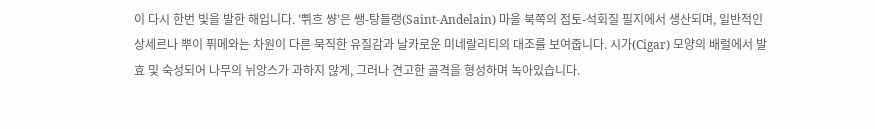이 다시 한번 빛을 발한 해입니다. '쀠흐 썅'은 쌩-탕들랭(Saint-Andelain) 마을 북쪽의 점토-석회질 필지에서 생산되며, 일반적인 상세르나 뿌이 퓌메와는 차원이 다른 묵직한 유질감과 날카로운 미네랄리티의 대조를 보여줍니다. 시가(Cigar) 모양의 배럴에서 발효 및 숙성되어 나무의 뉘앙스가 과하지 않게, 그러나 견고한 골격을 형성하며 녹아있습니다.